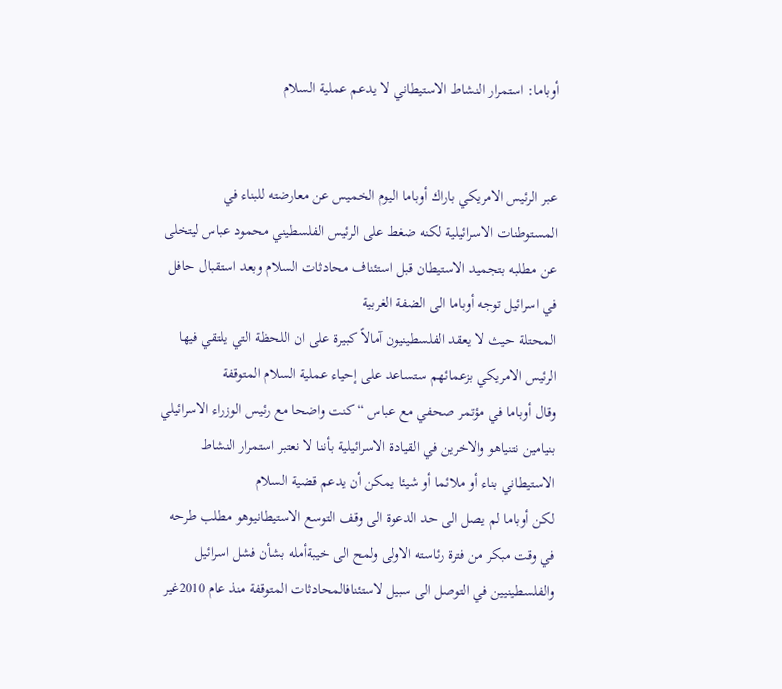أوباما: استمرار النشاط الاستيطاني لا يدعم عملية السلام


عبر الرئيس الامريكي باراك أوباما اليوم الخميس عن معارضته للبناء في المستوطنات الاسرائيلية لكنه ضغط على الرئيس الفلسطيني محمود عباس ليتخلى عن مطلبه بتجميد الاستيطان قبل استئناف محادثات السلام وبعد استقبال حافل في اسرائيل توجه أوباما الى الضفة الغربية
المحتلة حيث لا يعقد الفلسطينيون آمالاً كبيرة على ان اللحظة التي يلتقي فيها الرئيس الامريكي بزعمائهم ستساعد على إحياء عملية السلام المتوقفة
وقال أوباما في مؤتمر صحفي مع عباس “كنت واضحا مع رئيس الوزراء الاسرائيلي بنيامين نتنياهو والاخرين في القيادة الاسرائيلية بأننا لا نعتبر استمرار النشاط الاستيطاني بناء أو ملائما أو شيئا يمكن أن يدعم قضية السلام
لكن أوباما لم يصل الى حد الدعوة الى وقف التوسع الاستيطانيوهو مطلب طرحه في وقت مبكر من فترة رئاسته الاولى ولمح الى خيبةأمله بشأن فشل اسرائيل والفلسطينيين في التوصل الى سبيل لاستئنافالمحادثات المتوقفة منذ عام 2010غير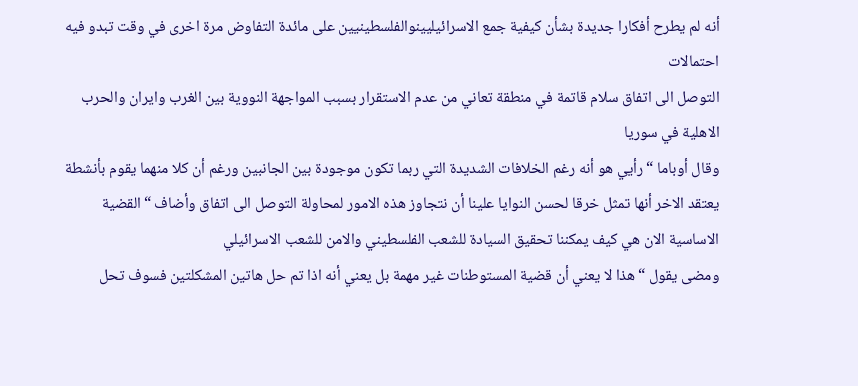أنه لم يطرح أفكارا جديدة بشأن كيفية جمع الاسرائيليينوالفلسطينيين على مائدة التفاوض مرة اخرى في وقت تبدو فيه احتمالات
التوصل الى اتفاق سلام قاتمة في منطقة تعاني من عدم الاستقرار بسبب المواجهة النووية بين الغرب وايران والحرب الاهلية في سوريا
وقال أوباما “رأيي هو أنه رغم الخلافات الشديدة التي ربما تكون موجودة بين الجانبين ورغم أن كلا منهما يقوم بأنشطة يعتقد الاخر أنها تمثل خرقا لحسن النوايا علينا أن نتجاوز هذه الامور لمحاولة التوصل الى اتفاق وأضاف “القضية الاساسية الان هي كيف يمكننا تحقيق السيادة للشعب الفلسطيني والامن للشعب الاسرائيلي
ومضى يقول “هذا لا يعني أن قضية المستوطنات غير مهمة بل يعني أنه اذا تم حل هاتين المشكلتين فسوف تحل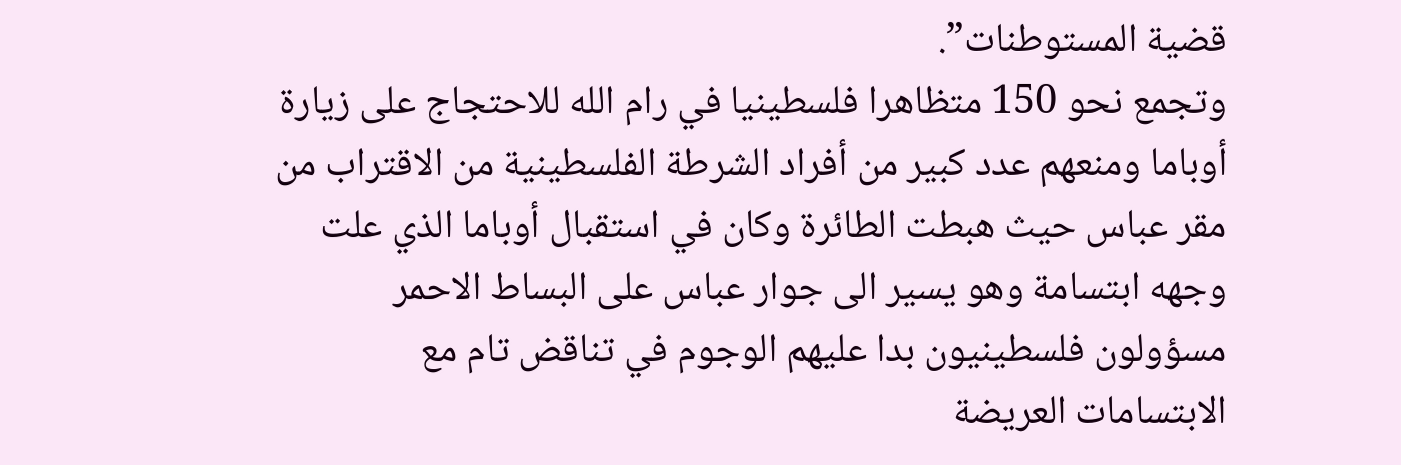قضية المستوطنات”.
وتجمع نحو 150 متظاهرا فلسطينيا في رام الله للاحتجاج على زيارة أوباما ومنعهم عدد كبير من أفراد الشرطة الفلسطينية من الاقتراب من مقر عباس حيث هبطت الطائرة وكان في استقبال أوباما الذي علت وجهه ابتسامة وهو يسير الى جوار عباس على البساط الاحمر مسؤولون فلسطينيون بدا عليهم الوجوم في تناقض تام مع الابتسامات العريضة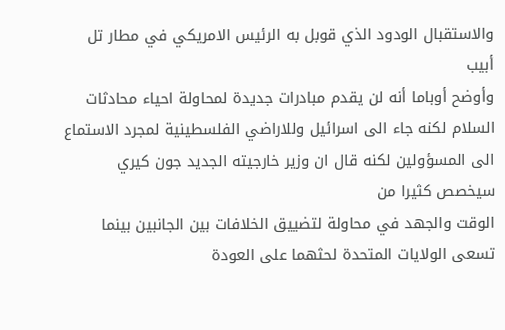والاستقبال الودود الذي قوبل به الرئيس الامريكي في مطار تل أبيب
وأوضح أوباما أنه لن يقدم مبادرات جديدة لمحاولة احياء محادثات السلام لكنه جاء الى اسرائيل وللاراضي الفلسطينية لمجرد الاستماع الى المسؤولين لكنه قال ان وزير خارجيته الجديد جون كيري سيخصص كثيرا من
الوقت والجهد في محاولة لتضييق الخلافات بين الجانبين بينما تسعى الولايات المتحدة لحثهما على العودة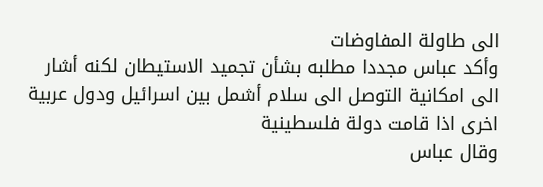الى طاولة المفاوضات
وأكد عباس مجددا مطلبه بشأن تجميد الاستيطان لكنه أشار الى امكانية التوصل الى سلام أشمل بين اسرائيل ودول عربية اخرى اذا قامت دولة فلسطينية
وقال عباس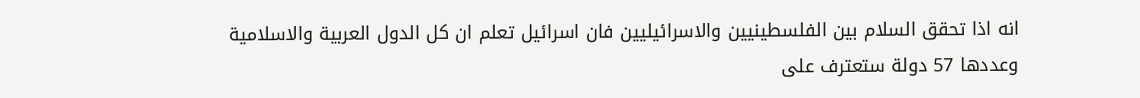انه اذا تحقق السلام بين الفلسطينيين والاسرائيليين فان اسرائيل تعلم ان كل الدول العربية والاسلامية وعددها 57 دولة ستعترف على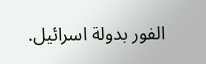الفور بدولة اسرائيل.